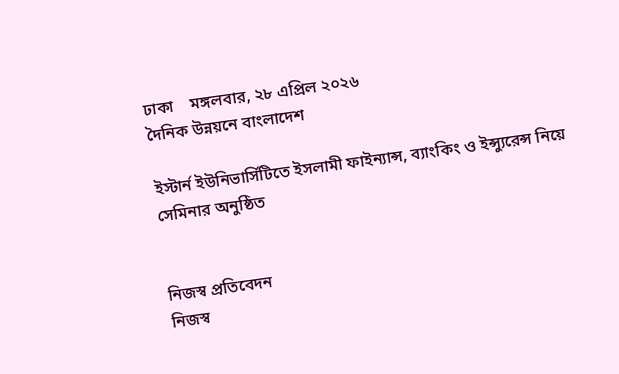ঢাকা    মঙ্গলবার, ২৮ এপ্রিল ২০২৬
দৈনিক উন্নয়নে বাংলাদেশ

ইস্টার্ন ইউনিভার্সিটিতে ইসলামী ফাইন্যান্স, ব্যাংকিং ও ইন্স্যুরেন্স নিয়ে সেমিনার অনুষ্ঠিত


নিজস্ব প্রতিবেদন
নিজস্ব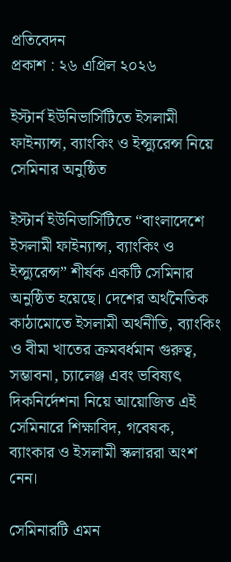প্রতিবেদন
প্রকাশ : ২৬ এপ্রিল ২০২৬

ইস্টার্ন ইউনিভার্সিটিতে ইসলামী ফাইন্যান্স, ব্যাংকিং ও ইন্স্যুরেন্স নিয়ে সেমিনার অনুষ্ঠিত

ইস্টার্ন ইউনিভার্সিটিতে “বাংলাদেশে ইসলামী ফাইন্যান্স, ব্যাংকিং ও ইন্স্যুরেন্স” শীর্ষক একটি সেমিনার অনুষ্ঠিত হয়েছে। দেশের অর্থনৈতিক কাঠামোতে ইসলামী অর্থনীতি, ব্যাংকিং ও বীমা খাতের ক্রমবর্ধমান গুরুত্ব, সম্ভাবনা, চ্যালেঞ্জ এবং ভবিষ্যৎ দিকনির্দেশনা নিয়ে আয়োজিত এই সেমিনারে শিক্ষাবিদ, গবেষক, ব্যাংকার ও ইসলামী স্কলাররা অংশ নেন।

সেমিনারটি এমন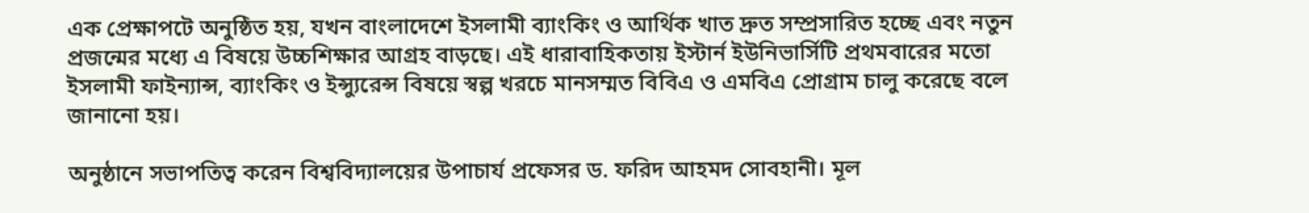এক প্রেক্ষাপটে অনুষ্ঠিত হয়, যখন বাংলাদেশে ইসলামী ব্যাংকিং ও আর্থিক খাত দ্রুত সম্প্রসারিত হচ্ছে এবং নতুন প্রজন্মের মধ্যে এ বিষয়ে উচ্চশিক্ষার আগ্রহ বাড়ছে। এই ধারাবাহিকতায় ইস্টার্ন ইউনিভার্সিটি প্রথমবারের মতো ইসলামী ফাইন্যান্স, ব্যাংকিং ও ইন্স্যুরেন্স বিষয়ে স্বল্প খরচে মানসম্মত বিবিএ ও এমবিএ প্রোগ্রাম চালু করেছে বলে জানানো হয়।

অনুষ্ঠানে সভাপতিত্ব করেন বিশ্ববিদ্যালয়ের উপাচার্য প্রফেসর ড. ফরিদ আহমদ সোবহানী। মূল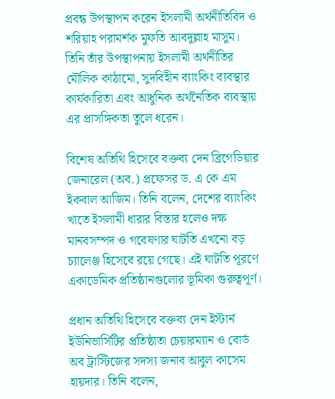প্রবন্ধ উপস্থাপন করেন ইসলামী অর্থনীতিবিদ ও শরিয়াহ পরামর্শক মুফতি আবদুল্লাহ মাসুম। তিনি তাঁর উপস্থাপনায় ইসলামী অর্থনীতির মৌলিক কাঠামো, সুদবিহীন ব্যাংকিং ব্যবস্থার কার্যকারিতা এবং আধুনিক অর্থনৈতিক ব্যবস্থায় এর প্রাসঙ্গিকতা তুলে ধরেন।

বিশেষ অতিথি হিসেবে বক্তব্য দেন ব্রিগেডিয়ার জেনারেল (অব.) প্রফেসর ড. এ কে এম ইকবাল আজিম। তিনি বলেন, দেশের ব্যাংকিং খাতে ইসলামী ধারার বিস্তার হলেও দক্ষ মানবসম্পদ ও গবেষণার ঘাটতি এখনো বড় চ্যালেঞ্জ হিসেবে রয়ে গেছে। এই ঘাটতি পূরণে একাডেমিক প্রতিষ্ঠানগুলোর ভূমিকা গুরুত্বপূর্ণ।

প্রধান অতিথি হিসেবে বক্তব্য দেন ইস্টার্ন ইউনিভার্সিটির প্রতিষ্ঠাতা চেয়ারম্যান ও বোর্ড অব ট্রাস্টিজের সদস্য জনাব আবুল কাসেম হায়দার। তিনি বলেন,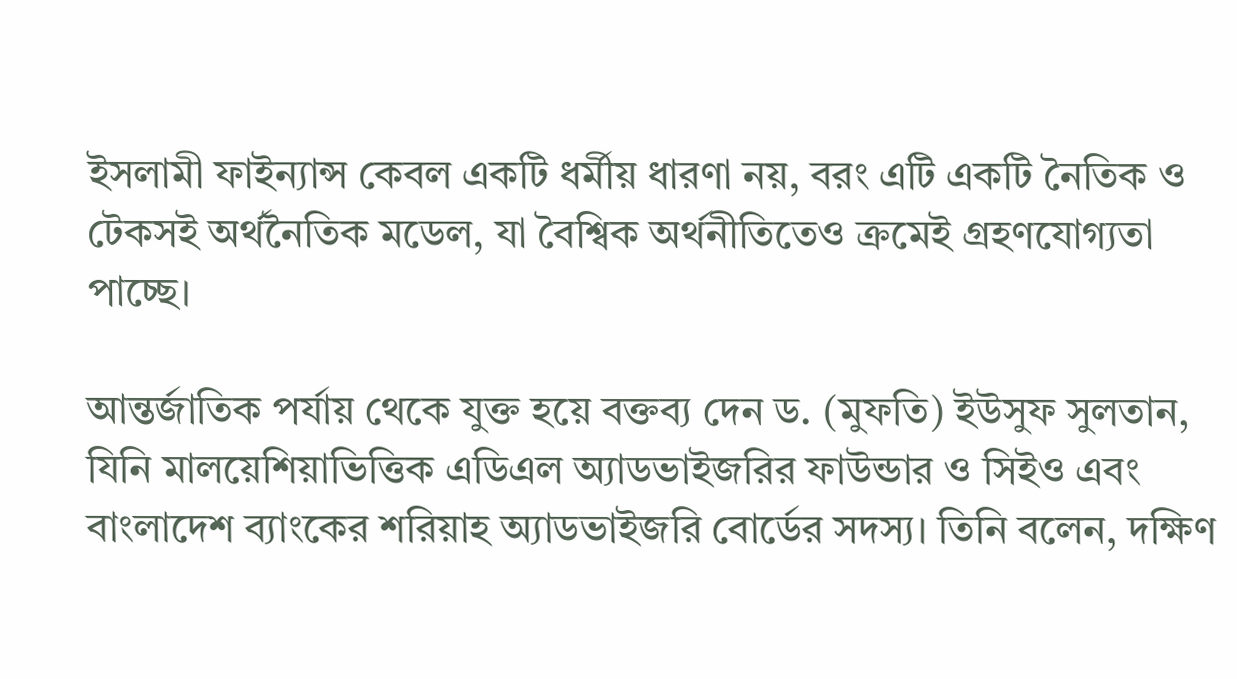ইসলামী ফাইন্যান্স কেবল একটি ধর্মীয় ধারণা নয়, বরং এটি একটি নৈতিক ও টেকসই অর্থনৈতিক মডেল, যা বৈশ্বিক অর্থনীতিতেও ক্রমেই গ্রহণযোগ্যতা পাচ্ছে।

আন্তর্জাতিক পর্যায় থেকে যুক্ত হয়ে বক্তব্য দেন ড. (মুফতি) ইউসুফ সুলতান, যিনি মালয়েশিয়াভিত্তিক এডিএল অ্যাডভাইজরির ফাউন্ডার ও সিইও এবং বাংলাদেশ ব্যাংকের শরিয়াহ অ্যাডভাইজরি বোর্ডের সদস্য। তিনি বলেন, দক্ষিণ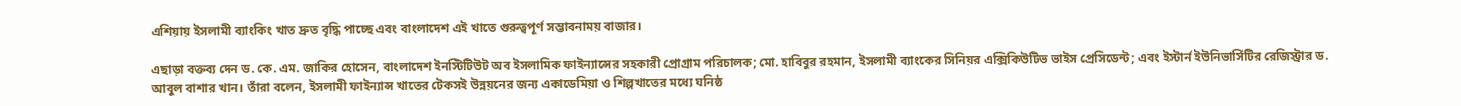এশিয়ায় ইসলামী ব্যাংকিং খাত দ্রুত বৃদ্ধি পাচ্ছে এবং বাংলাদেশ এই খাতে গুরুত্বপূর্ণ সম্ভাবনাময় বাজার।

এছাড়া বক্তব্য দেন ড. কে. এম. জাকির হোসেন, বাংলাদেশ ইনস্টিটিউট অব ইসলামিক ফাইন্যান্সের সহকারী প্রোগ্রাম পরিচালক; মো. হাবিবুর রহমান, ইসলামী ব্যাংকের সিনিয়র এক্সিকিউটিভ ভাইস প্রেসিডেন্ট; এবং ইস্টার্ন ইউনিভার্সিটির রেজিস্ট্রার ড. আবুল বাশার খান। তাঁরা বলেন, ইসলামী ফাইন্যান্স খাতের টেকসই উন্নয়নের জন্য একাডেমিয়া ও শিল্পখাতের মধ্যে ঘনিষ্ঠ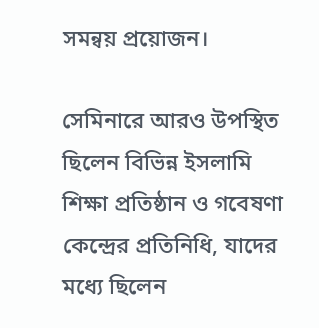সমন্বয় প্রয়োজন।

সেমিনারে আরও উপস্থিত ছিলেন বিভিন্ন ইসলামি শিক্ষা প্রতিষ্ঠান ও গবেষণা কেন্দ্রের প্রতিনিধি, যাদের মধ্যে ছিলেন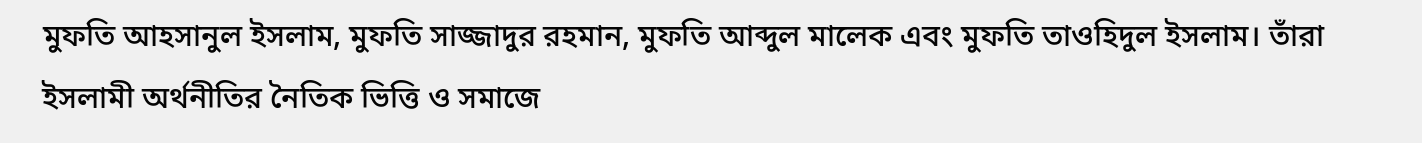মুফতি আহসানুল ইসলাম, মুফতি সাজ্জাদুর রহমান, মুফতি আব্দুল মালেক এবং মুফতি তাওহিদুল ইসলাম। তাঁরা ইসলামী অর্থনীতির নৈতিক ভিত্তি ও সমাজে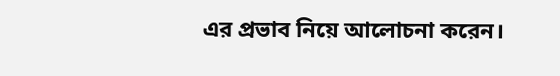এর প্রভাব নিয়ে আলোচনা করেন।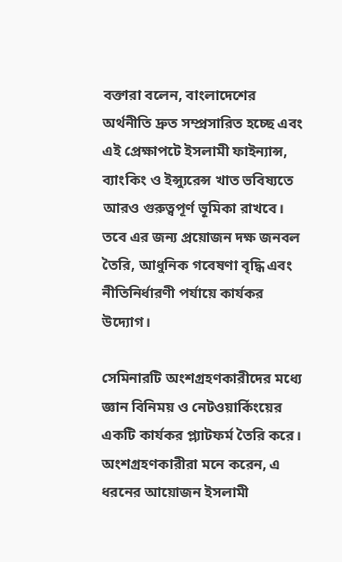বক্তারা বলেন, বাংলাদেশের অর্থনীতি দ্রুত সম্প্রসারিত হচ্ছে এবং এই প্রেক্ষাপটে ইসলামী ফাইন্যান্স, ব্যাংকিং ও ইন্স্যুরেন্স খাত ভবিষ্যতে আরও গুরুত্বপূর্ণ ভূমিকা রাখবে। তবে এর জন্য প্রয়োজন দক্ষ জনবল তৈরি, আধুনিক গবেষণা বৃদ্ধি এবং নীতিনির্ধারণী পর্যায়ে কার্যকর উদ্যোগ।

সেমিনারটি অংশগ্রহণকারীদের মধ্যে জ্ঞান বিনিময় ও নেটওয়ার্কিংয়ের একটি কার্যকর প্ল্যাটফর্ম তৈরি করে। অংশগ্রহণকারীরা মনে করেন, এ ধরনের আয়োজন ইসলামী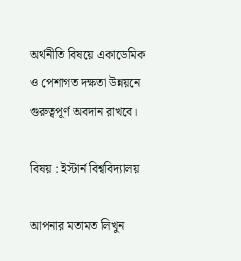অর্থনীতি বিষয়ে একাডেমিক ও পেশাগত দক্ষতা উন্নয়নে গুরুত্বপূর্ণ অবদান রাখবে।

বিষয় : ইস্টার্ন বিশ্ববিদ্যালয়

আপনার মতামত লিখুন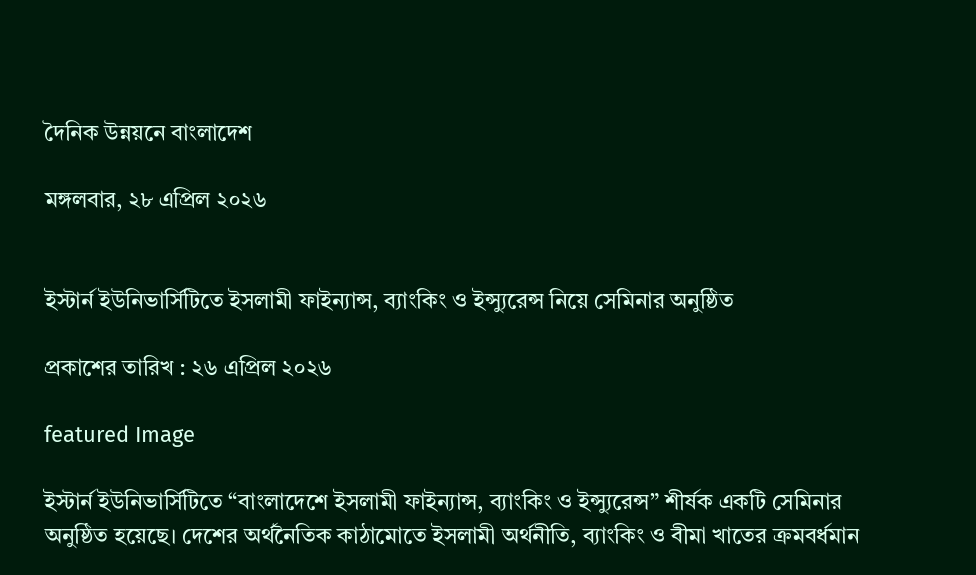দৈনিক উন্নয়নে বাংলাদেশ

মঙ্গলবার, ২৮ এপ্রিল ২০২৬


ইস্টার্ন ইউনিভার্সিটিতে ইসলামী ফাইন্যান্স, ব্যাংকিং ও ইন্স্যুরেন্স নিয়ে সেমিনার অনুষ্ঠিত

প্রকাশের তারিখ : ২৬ এপ্রিল ২০২৬

featured Image

ইস্টার্ন ইউনিভার্সিটিতে “বাংলাদেশে ইসলামী ফাইন্যান্স, ব্যাংকিং ও ইন্স্যুরেন্স” শীর্ষক একটি সেমিনার অনুষ্ঠিত হয়েছে। দেশের অর্থনৈতিক কাঠামোতে ইসলামী অর্থনীতি, ব্যাংকিং ও বীমা খাতের ক্রমবর্ধমান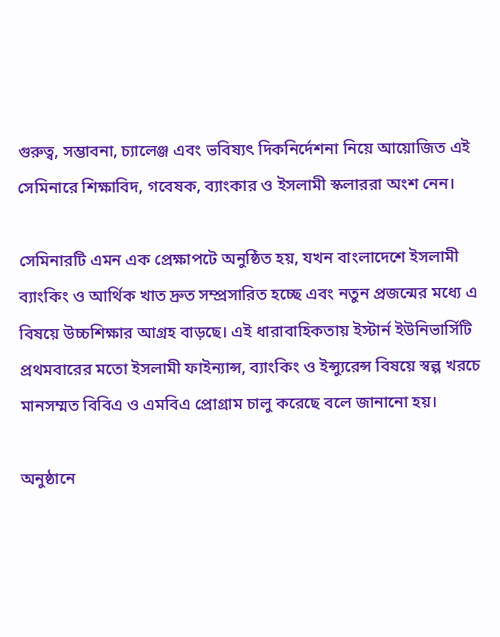গুরুত্ব, সম্ভাবনা, চ্যালেঞ্জ এবং ভবিষ্যৎ দিকনির্দেশনা নিয়ে আয়োজিত এই সেমিনারে শিক্ষাবিদ, গবেষক, ব্যাংকার ও ইসলামী স্কলাররা অংশ নেন।

সেমিনারটি এমন এক প্রেক্ষাপটে অনুষ্ঠিত হয়, যখন বাংলাদেশে ইসলামী ব্যাংকিং ও আর্থিক খাত দ্রুত সম্প্রসারিত হচ্ছে এবং নতুন প্রজন্মের মধ্যে এ বিষয়ে উচ্চশিক্ষার আগ্রহ বাড়ছে। এই ধারাবাহিকতায় ইস্টার্ন ইউনিভার্সিটি প্রথমবারের মতো ইসলামী ফাইন্যান্স, ব্যাংকিং ও ইন্স্যুরেন্স বিষয়ে স্বল্প খরচে মানসম্মত বিবিএ ও এমবিএ প্রোগ্রাম চালু করেছে বলে জানানো হয়।

অনুষ্ঠানে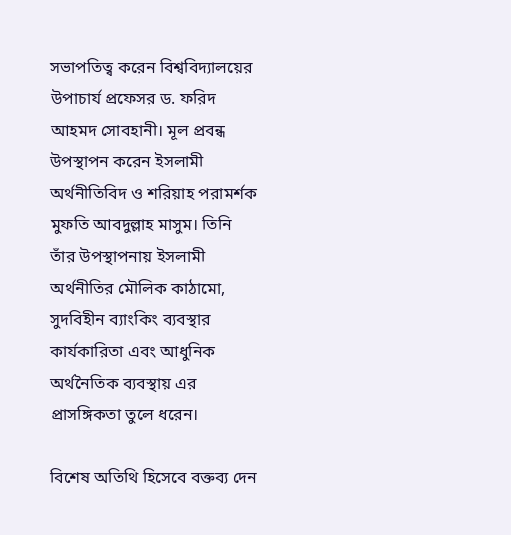সভাপতিত্ব করেন বিশ্ববিদ্যালয়ের উপাচার্য প্রফেসর ড. ফরিদ আহমদ সোবহানী। মূল প্রবন্ধ উপস্থাপন করেন ইসলামী অর্থনীতিবিদ ও শরিয়াহ পরামর্শক মুফতি আবদুল্লাহ মাসুম। তিনি তাঁর উপস্থাপনায় ইসলামী অর্থনীতির মৌলিক কাঠামো, সুদবিহীন ব্যাংকিং ব্যবস্থার কার্যকারিতা এবং আধুনিক অর্থনৈতিক ব্যবস্থায় এর প্রাসঙ্গিকতা তুলে ধরেন।

বিশেষ অতিথি হিসেবে বক্তব্য দেন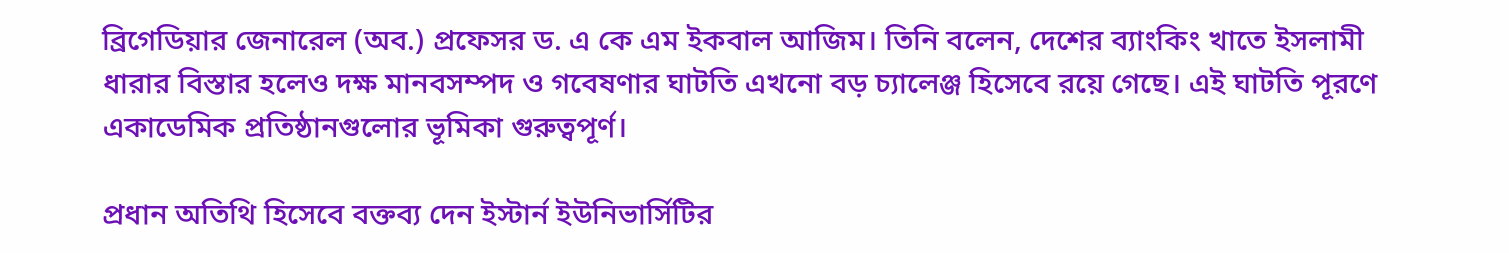ব্রিগেডিয়ার জেনারেল (অব.) প্রফেসর ড. এ কে এম ইকবাল আজিম। তিনি বলেন, দেশের ব্যাংকিং খাতে ইসলামী ধারার বিস্তার হলেও দক্ষ মানবসম্পদ ও গবেষণার ঘাটতি এখনো বড় চ্যালেঞ্জ হিসেবে রয়ে গেছে। এই ঘাটতি পূরণে একাডেমিক প্রতিষ্ঠানগুলোর ভূমিকা গুরুত্বপূর্ণ।

প্রধান অতিথি হিসেবে বক্তব্য দেন ইস্টার্ন ইউনিভার্সিটির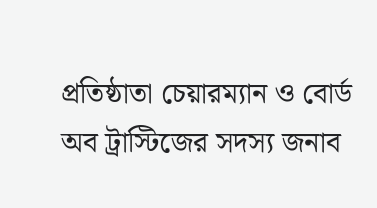প্রতিষ্ঠাতা চেয়ারম্যান ও বোর্ড অব ট্রাস্টিজের সদস্য জনাব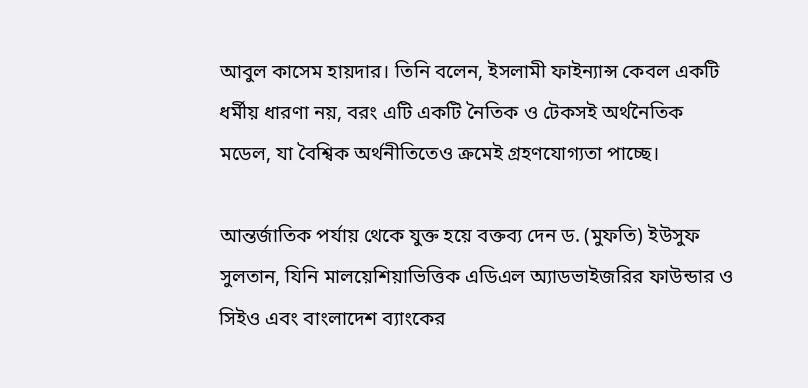আবুল কাসেম হায়দার। তিনি বলেন, ইসলামী ফাইন্যান্স কেবল একটি ধর্মীয় ধারণা নয়, বরং এটি একটি নৈতিক ও টেকসই অর্থনৈতিক মডেল, যা বৈশ্বিক অর্থনীতিতেও ক্রমেই গ্রহণযোগ্যতা পাচ্ছে।

আন্তর্জাতিক পর্যায় থেকে যুক্ত হয়ে বক্তব্য দেন ড. (মুফতি) ইউসুফ সুলতান, যিনি মালয়েশিয়াভিত্তিক এডিএল অ্যাডভাইজরির ফাউন্ডার ও সিইও এবং বাংলাদেশ ব্যাংকের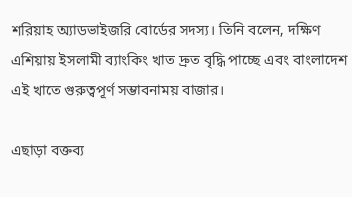শরিয়াহ অ্যাডভাইজরি বোর্ডের সদস্য। তিনি বলেন, দক্ষিণ এশিয়ায় ইসলামী ব্যাংকিং খাত দ্রুত বৃদ্ধি পাচ্ছে এবং বাংলাদেশ এই খাতে গুরুত্বপূর্ণ সম্ভাবনাময় বাজার।

এছাড়া বক্তব্য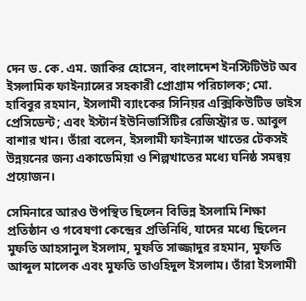দেন ড. কে. এম. জাকির হোসেন, বাংলাদেশ ইনস্টিটিউট অব ইসলামিক ফাইন্যান্সের সহকারী প্রোগ্রাম পরিচালক; মো. হাবিবুর রহমান, ইসলামী ব্যাংকের সিনিয়র এক্সিকিউটিভ ভাইস প্রেসিডেন্ট; এবং ইস্টার্ন ইউনিভার্সিটির রেজিস্ট্রার ড. আবুল বাশার খান। তাঁরা বলেন, ইসলামী ফাইন্যান্স খাতের টেকসই উন্নয়নের জন্য একাডেমিয়া ও শিল্পখাতের মধ্যে ঘনিষ্ঠ সমন্বয় প্রয়োজন।

সেমিনারে আরও উপস্থিত ছিলেন বিভিন্ন ইসলামি শিক্ষা প্রতিষ্ঠান ও গবেষণা কেন্দ্রের প্রতিনিধি, যাদের মধ্যে ছিলেন মুফতি আহসানুল ইসলাম, মুফতি সাজ্জাদুর রহমান, মুফতি আব্দুল মালেক এবং মুফতি তাওহিদুল ইসলাম। তাঁরা ইসলামী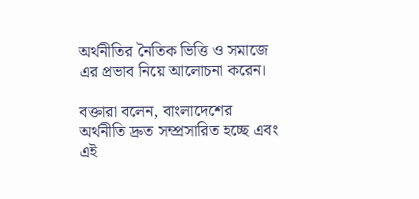অর্থনীতির নৈতিক ভিত্তি ও সমাজে এর প্রভাব নিয়ে আলোচনা করেন।

বক্তারা বলেন, বাংলাদেশের অর্থনীতি দ্রুত সম্প্রসারিত হচ্ছে এবং এই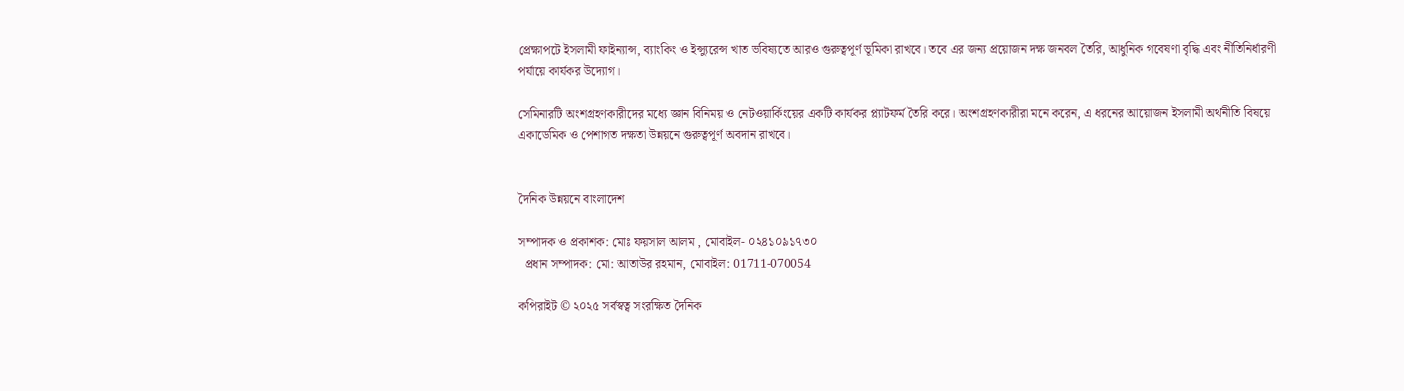প্রেক্ষাপটে ইসলামী ফাইন্যান্স, ব্যাংকিং ও ইন্স্যুরেন্স খাত ভবিষ্যতে আরও গুরুত্বপূর্ণ ভূমিকা রাখবে। তবে এর জন্য প্রয়োজন দক্ষ জনবল তৈরি, আধুনিক গবেষণা বৃদ্ধি এবং নীতিনির্ধারণী পর্যায়ে কার্যকর উদ্যোগ।

সেমিনারটি অংশগ্রহণকারীদের মধ্যে জ্ঞান বিনিময় ও নেটওয়ার্কিংয়ের একটি কার্যকর প্ল্যাটফর্ম তৈরি করে। অংশগ্রহণকারীরা মনে করেন, এ ধরনের আয়োজন ইসলামী অর্থনীতি বিষয়ে একাডেমিক ও পেশাগত দক্ষতা উন্নয়নে গুরুত্বপূর্ণ অবদান রাখবে।


দৈনিক উন্নয়নে বাংলাদেশ

সম্পাদক ও প্রকাশক: মোঃ ফয়সাল আলম , মোবাইল- ০২৪১০৯১৭৩০
  প্রধান সম্পাদক: মো: আতাউর রহমান, মোবাইল: 01711-070054

কপিরাইট © ২০২৫ সর্বস্বত্ব সংরক্ষিত দৈনিক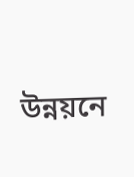উন্নয়নে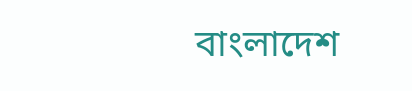বাংলাদেশ